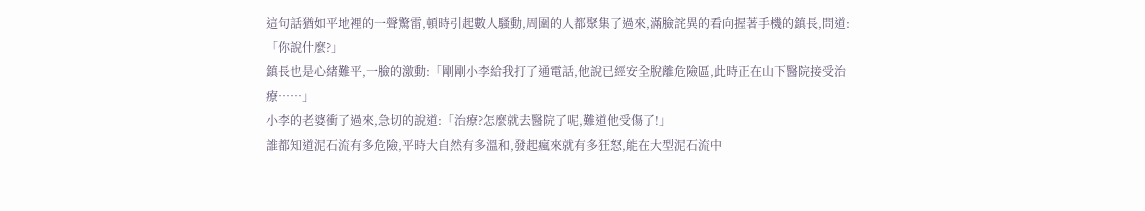這句話猶如平地裡的一聲驚雷,頓時引起數人騷動,周圍的人都聚集了過來,滿臉詫異的看向握著手機的鎮長,問道:「你說什麼?」
鎮長也是心緒難平,一臉的激動:「剛剛小李給我打了通電話,他說已經安全脫離危險區,此時正在山下醫院接受治療……」
小李的老婆衝了過來,急切的說道:「治療?怎麼就去醫院了呢,難道他受傷了!」
誰都知道泥石流有多危險,平時大自然有多溫和,發起瘋來就有多狂怒,能在大型泥石流中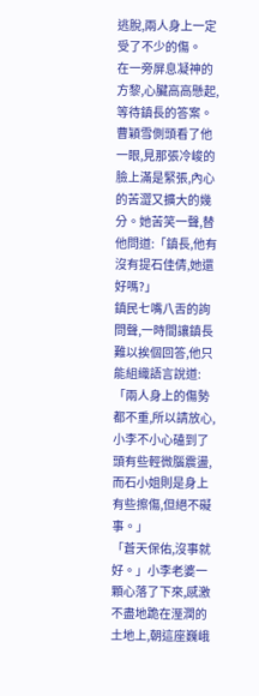逃脫,兩人身上一定受了不少的傷。
在一旁屏息凝神的方黎,心臟高高懸起,等待鎮長的答案。
曹穎雪側頭看了他一眼,見那張冷峻的臉上滿是緊張,內心的苦澀又擴大的幾分。她苦笑一聲,替他問道:「鎮長,他有沒有提石佳倩,她還好嗎?」
鎮民七嘴八舌的詢問聲,一時間讓鎮長難以挨個回答,他只能組織語言說道:「兩人身上的傷勢都不重,所以請放心,小李不小心磕到了頭有些輕微腦震盪,而石小姐則是身上有些擦傷,但絕不礙事。」
「蒼天保佑,沒事就好。」小李老婆一顆心落了下來,感激不盡地跪在溼潤的土地上,朝這座巍峨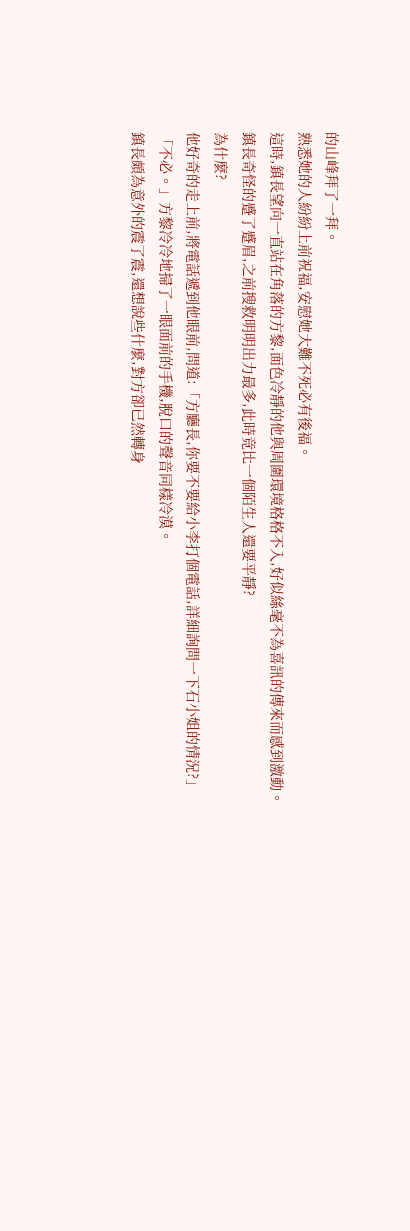的山峰拜了一拜。
熟悉她的人紛紛上前祝福,安慰她大難不死必有後福。
這時,鎮長望向一直站在角落的方黎,面色冷靜的他與周圍環境格格不入,好似絲毫不為喜訊的傳來而感到激動。
鎮長奇怪的蹙了蹙眉,之前搜救明明出力最多,此時竟比一個陌生人還要平靜?
為什麼?
他好奇的走上前,將電話遞到他眼前,問道:「方廳長,你要不要給小李打個電話,詳細詢問一下石小姐的情況?」
「不必。」方黎冷冷地掃了一眼面前的手機,脫口的聲音同樣冷漠。
鎮長頗為意外的震了震,還想說些什麼,對方卻已然轉身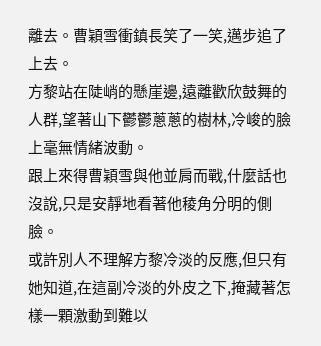離去。曹穎雪衝鎮長笑了一笑,邁步追了上去。
方黎站在陡峭的懸崖邊,遠離歡欣鼓舞的人群,望著山下鬱鬱蔥蔥的樹林,冷峻的臉上毫無情緒波動。
跟上來得曹穎雪與他並肩而戰,什麼話也沒說,只是安靜地看著他稜角分明的側臉。
或許別人不理解方黎冷淡的反應,但只有她知道,在這副冷淡的外皮之下,掩藏著怎樣一顆激動到難以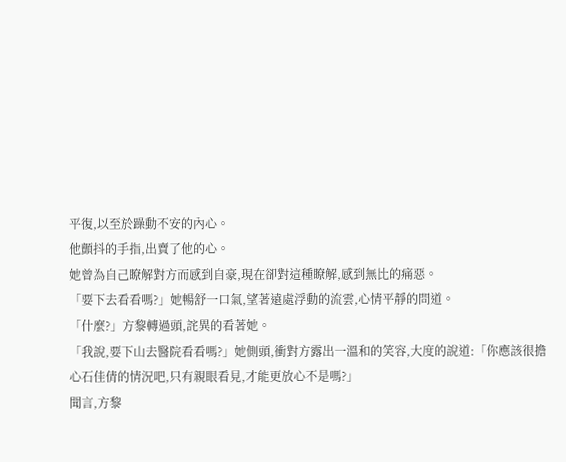平復,以至於躁動不安的內心。
他顫抖的手指,出賣了他的心。
她曾為自己瞭解對方而感到自豪,現在卻對這種瞭解,感到無比的痛惡。
「要下去看看嗎?」她暢舒一口氣,望著遠處浮動的流雲,心情平靜的問道。
「什麼?」方黎轉過頭,詫異的看著她。
「我說,要下山去醫院看看嗎?」她側頭,衝對方露出一溫和的笑容,大度的說道:「你應該很擔心石佳倩的情況吧,只有親眼看見,才能更放心不是嗎?」
聞言,方黎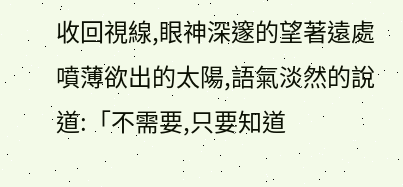收回視線,眼神深邃的望著遠處噴薄欲出的太陽,語氣淡然的說道:「不需要,只要知道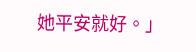她平安就好。」